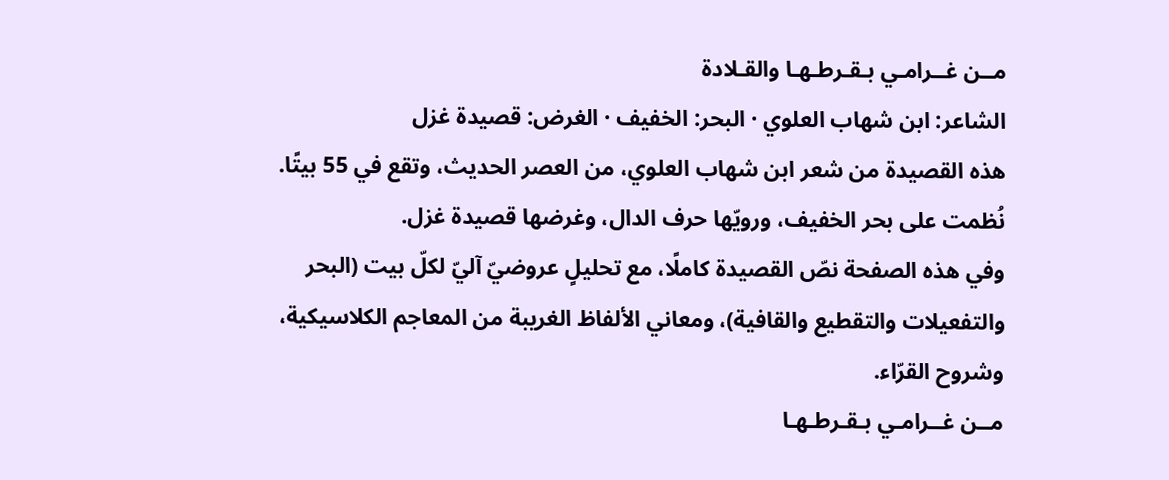مــن غــرامـي بـقـرطـهـا والقـلادة
الشاعر: ابن شهاب العلوي · البحر: الخفيف · الغرض: قصيدة غزل
هذه القصيدة من شعر ابن شهاب العلوي، من العصر الحديث، وتقع في 55 بيتًا. نُظمت على بحر الخفيف، ورويّها حرف الدال، وغرضها قصيدة غزل.
وفي هذه الصفحة نصّ القصيدة كاملًا، مع تحليلٍ عروضيّ آليّ لكلّ بيت (البحر والتفعيلات والتقطيع والقافية)، ومعاني الألفاظ الغريبة من المعاجم الكلاسيكية، وشروح القرّاء.
مــن غــرامـي بـقـرطـهـا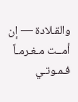والقـلادة — إن أمــت مـغـرمـاً فـمـوتـي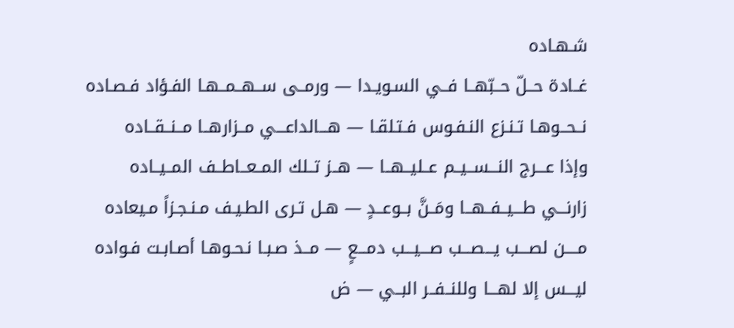شـهـاده
غــادة حــلّ حــبّهــا فــي السـويـدا — ورمــى ســهــمــهـا الفـؤاد فـصـاده
نــحــوهـا تـنـزع النـفـوس فـتـلقـا — هـــالداعـــي مــزارهــا مــنــقــاده
وإذا عـــرج النـــســيــم عــليــهــا — هــز تــلك المــعــاطــف المــيــاده
زارنـــي طـــيــفــهــا ومَــنَّ بــوعــدٍ — هـل تـرى الطـيـف مـنـجـزاً مـيعاده
مــــن لصـــب يـــصـــب صـــيـــب دمـــعٍ — مــذ صـبـا نـحـوهـا أصـابـت فـواده
ليـــس إلا لهـــا وللنــفــر البــي — ض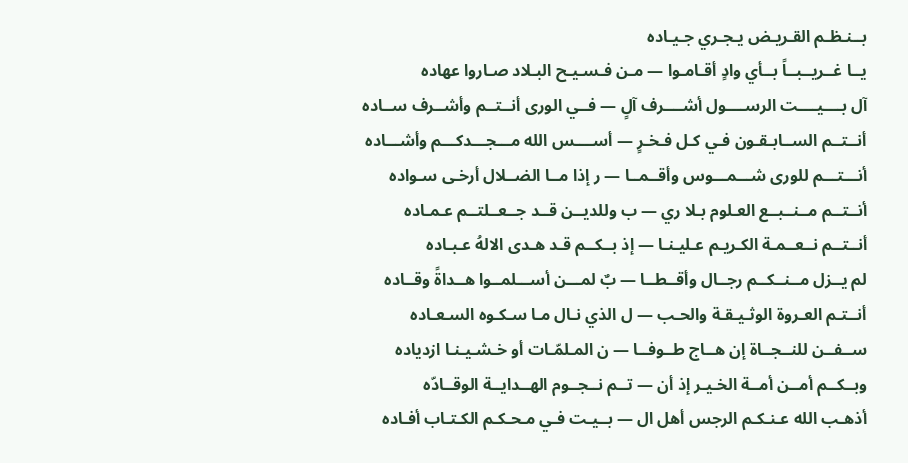بــنـظـم القـريـض يـجـري جـيـاده
يــا غــريــبــاً بــأي وادٍ أقـامـوا — مـن فـسـيـح البـلاد صـاروا عهاده
آل بــــيــــت الرســــول أشــــرف آلٍ — فــي الورى أنــتــم وأشــرف ســاده
أنــتــم الســابـقـون فـي كـل فـخـرٍ — أســــس الله مـــجـــدكـــم وأشـــاده
أنـــتـــم للورى شـــمـــوس وأقــمــا — ر إذا مــا الضــلال أرخـى سـواده
أنــتــم مــنــبــع العـلوم بـلا ري — ب وللديــن قــد جــعــلتــم عـمـاده
أنــتــم نــعــمـة الكـريـم عـليـنـا — إذ بــكــم قـد هـدى الالهُ عـبـاده
لم يــزل مــنــكــم رجــال وأقــطــا — بٌ لمـــن أســـلمــوا هــداةً وقــاده
أنــتـم العـروة الوثـيـقـة والحـب — ل الذي نـال مـا سـكـوه السـعـاده
ســفــن للنــجــاة إن هــاج طــوفــا — ن المـلمّـات أو خـشـيـنـا ازدياده
وبــكــم أمــن أمــة الخـيـر إذ أن — تــم نــجــوم الهــدايــة الوقــادّه
أذهـب الله عـنـكـم الرجس أهل ال — بــيـت فـي مـحـكـم الكـتـاب أفـاده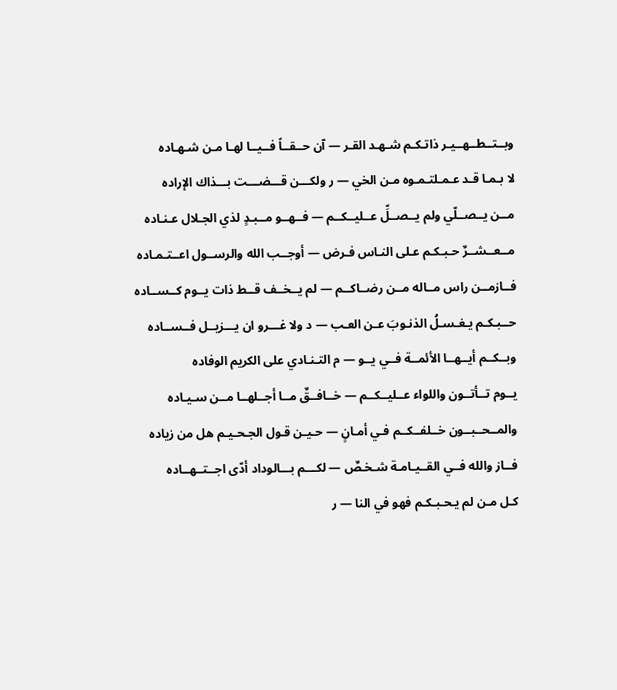وبــتــطــهــيـر ذاتـكـم شـهـد القـر — آن حــقــاً فــيــا لهـا مـن شـهـاده
لا بـمـا قـد عـمـلتـمـوه مـن الخي — ر ولكـــن قـــضـــت بـــذاك الإراده
مــن يــصــلّي ولم يــصــلِّ عــليــكــم — فــهــو مــبـدٍ لذي الجـلال عـنـاده
مــعــشــرٌ حـبـكـم عـلى النـاس فـرض — أوجــب الله والرســول اعــتـمـاده
فــازمــن راس مــاله مــن رضــاكــم — لم يــخــف قــط ذات يــوم كــســاده
حــبـكـم يـغـسـلُ الذنـوبَ عـن العـب — د ولا غـــرو ان يـــزيــل فــســاده
وبــكــم أيــهــا الأئمــة فــي يــو — م التـنـادي على الكريم الوفاده
يــوم تــأتــون واللواء عــليــكــم — خــافــقٌ مــا أجــلهــا مــن سـيـاده
والمــحــبــون خــلفــكــم فـي أمـانٍ — حـيـن قـول الجـحـيـم هل من زياده
فــاز والله فــي القــيـامـة شـخـصٌ — لكـــم بـــالوداد أدّى اجــتــهــاده
كـل مـن لم يـحـبـكـم فهو في النا — ر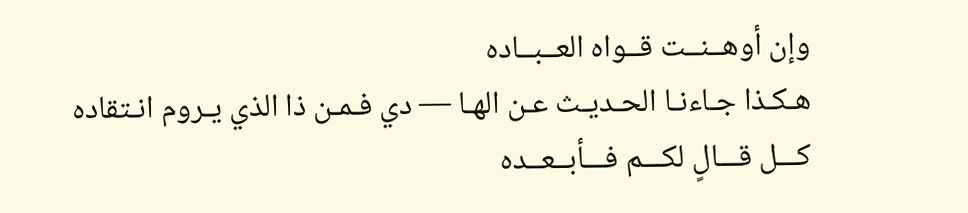وإن أوهــنــت قــواه العــبــاده
هـكـذا جـاءنـا الحـديـث عـن الهـا — دي فـمـن ذا الذي يـروم انـتقاده
كـــل قـــالٍ لكـــم فـــأبــعــده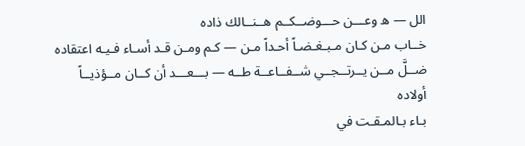الل — ه وعـــن حـــوضــكــم هــنــالك ذاده
خــاب مـن كـان مـبـغـضـاً أحـداً مـن — كـم ومـن قـد أسـاء فـيـه اعتقاده
ضــلَّ مــن يــرتــجــي شــفــاعــة طــه — بـــعـــد أن كــان مــؤذيــاً أولاده
بـاء بـالمـقـت في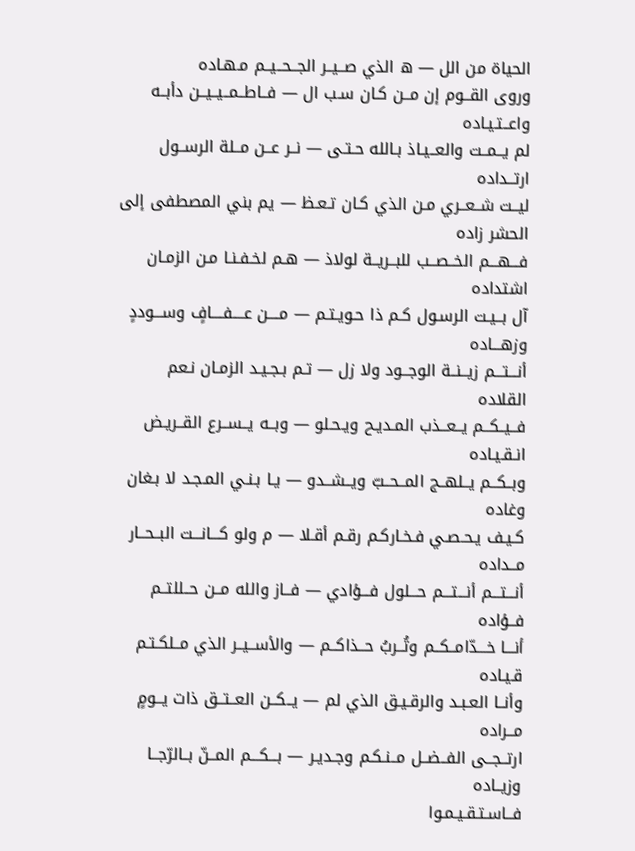الحياة من الل — ه الذي صــيــر الجــحــيــم مـهـاده
وروى القــوم إن مــن كـان سـب ال — فــاطــمــيــيــن دأبــه واعــتـيـاده
لم يــمــت والعــيـاذ بـالله حـتـى — نــر عــن مــلة الرســول ارتــداده
ليــت شــعــري مـن الذي كـان تـعـظ — يم بني المصطفى إلى الحشر زاده
فـــهـــم الخــصــب للبــريــة لولاذ — هـم لخـفـنـا مـن الزمـان اشتداده
آل بــيـت الرسـول كـم ذا حـويـتـم — مــــن عــــفــــافٍ وســـوددٍ وزهـــاده
أنـــتـــم زيــنــة الوجــود ولا زل — تـم بـجـيـد الزمـان نـعم القلاده
فــيــكــم يــعــذب المـديـح ويـحـلو — وبــه يــســرع القــريـض انـقـيـاده
وبــكــم يــلهــج المــحــبّ ويــشــدو — يـا بـنـي المـجـد لا بـغان وغاده
كـيـف يـحـصـي فـخـاركـم رقـم أقـلا — م ولو كـــانـــت البــحــار مــداده
أنـــتـــم أنـــتـــم حـــلول فـــؤادي — فــاز والله مــن حــللتــم فــؤاده
أنـــا خـــدّامــكــم وتُــربُ حــذاكــم — والأســيــر الذي مــلكـتـم قـيـاده
وأنــا العـبـد والرقـيـق الذي لم — يــكــن العــتــق ذات يــومٍ مــراده
ارتــجــى الفــضــل مــنـكـم وجـديـر — بـــكـــم المــنّ بــالرّجــا وزيــاده
فــاسـتـقـيـمـوا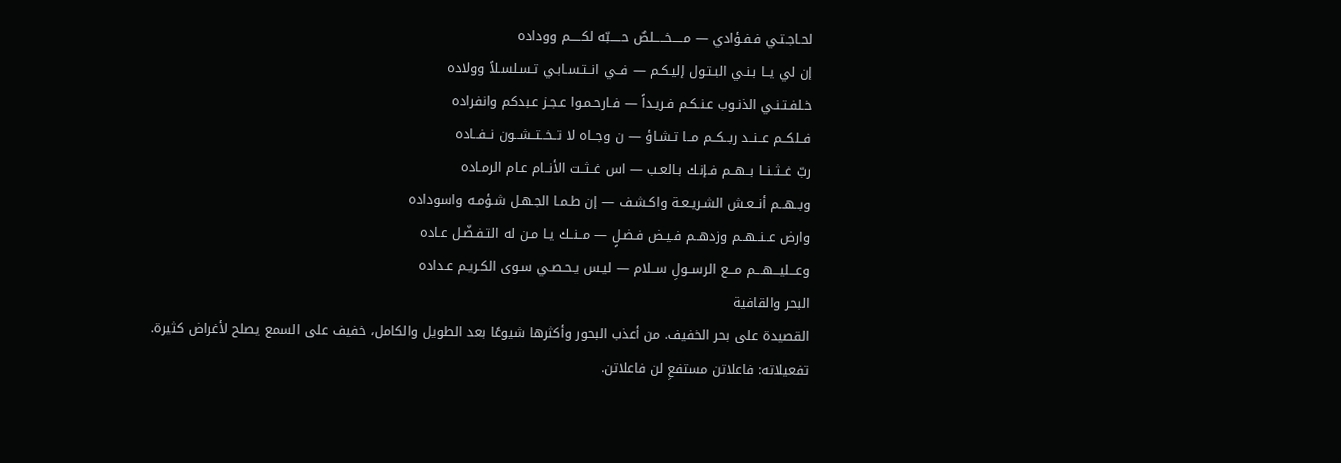لحـاجـتـي فـفـؤادي — مـــــخـــــلصٌ حـــــبّه لكـــــم ووداده
إن لي يــا بـنـي البـتـول إليـكـم — فــي انــتـسـابـي تـسـلسـلاً وولاده
خـلفـتـنـي الذنـوب عـنـكـم فـريـداً — فـارحـمـوا عـجـز عـبدكم وانفراده
فــلكــم عــنــد ربــكــم مــا تـشـاؤ — ن وجــاه لا تــخــتــشــون نــفــاده
ربّ غــثــنــا بــهــم فـإنـك بـالعـب — اس غــثــت الأنــام عـام الرمـاده
وبــهــم أنــعـش الشـريـعـة واكـشـف — إن طـمـا الجـهـل شـؤمـه واسوداده
وارض عــنــهــم وزدهــم فـيـض فـضـلٍ — مــنــك يـا مـن له التـفـضّـل عـاده
وعـــليـــهـــم مـــع الرســولِ ســلام — ليـس يـحـصـي سـوى الكـريـم عـداده
البحر والقافية
القصيدة على بحر الخفيف. من أعذب البحور وأكثرها شيوعًا بعد الطويل والكامل، خفيف على السمع يصلح لأغراض كثيرة.
تفعيلاته: فاعلاتن مستفعِ لن فاعلاتن.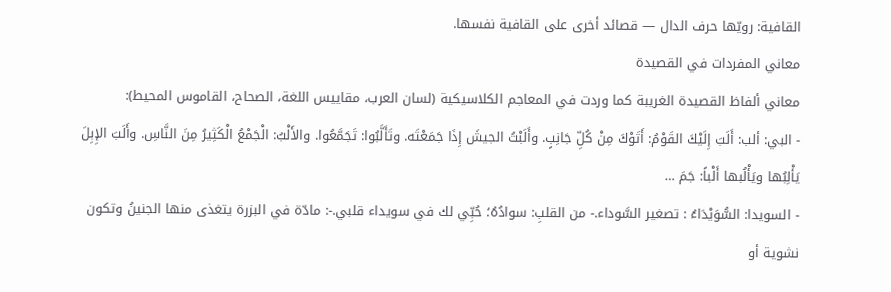القافية: رويّها حرف الدال — قصائد أخرى على القافية نفسها.
معاني المفردات في القصيدة
معاني ألفاظ القصيدة الغريبة كما وردت في المعاجم الكلاسيكية (لسان العرب، مقاييس اللغة، الصحاح، القاموس المحيط):
- البي: ألب: أَلَبَ إِلَيْكَ القَوْمُ: أَتَوْكَ مِنْ كُلِّ جَانِبٍ. وأَلَبْتُ الجيشَ إِذَا جَمَعْتَه. وتَأَلَّبُوا: تَجَمَّعُوا. والأَلْبُ: الْجَمْعُ الْكَثِيرُ مِنَ النَّاسِ. وأَلَبَ الإِبِلَ يَأْلِبُها ويَأْلُبها أَلْباً: جَمَ …
- السويدا: السُّوَيْدَاءُ : تصغير السَّوداء.- من القلبِ: سوادُهُ؛ حُبِّي لك في سويداء قلبي.-: مادّة في البزرة يتغذى منها الجنينُ وتكون نشوية أو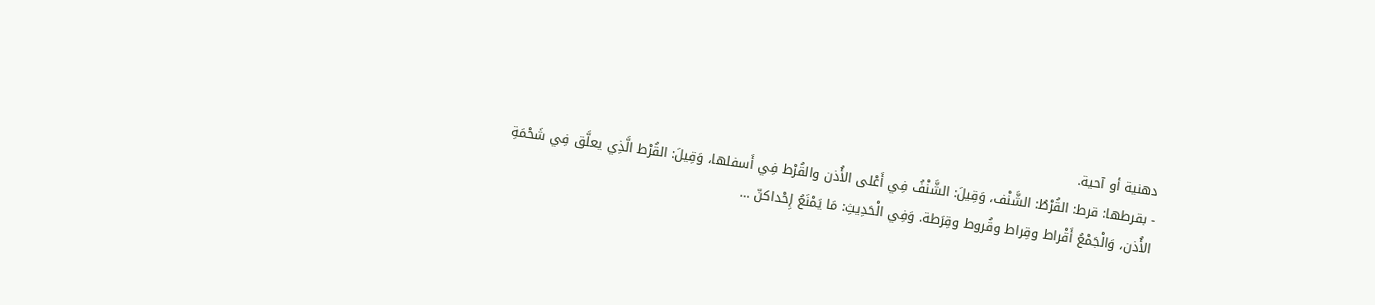دهنية أو آحية.
- بقرطها: قرط: القُرْطُ: الشَّنْف، وَقِيلَ: الشَّنْفُ فِي أَعْلى الأُذن والقُرْط فِي أَسفلها، وَقِيلَ: القُرْط الَّذِي يعلَّق فِي شَحْمَةِ الأُذن، وَالْجَمْعُ أَقْراط وقِراط وقُروط وقِرَطة. وَفِي الْحَدِيثِ: مَا يَمْنَعُ إِحْداكنّ …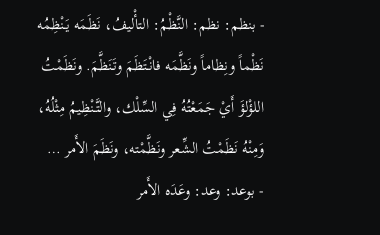- بنظم: نظم: النَّظْمُ: التأْليفُ، نَظَمَه يَنْظِمُه نَظْماً ونِظاماً ونَظَّمَه فانْتَظَمَ وتَنَظَّمَ. ونَظَمْتُ اللؤْلؤَ أَيْ جَمَعْتُهُ فِي السِّلْك، والتَّنْظِيمُ مِثْلُهُ، وَمِنْهُ نَظَمْتُ الشِّعر ونَظَّمْته، ونَظَمَ الأَمر …
- بوعد: وعد: وعَدَه الأَمر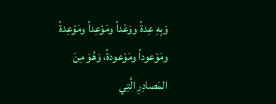وَبِهِ عِدةً ووَعْداً ومَوْعِداً ومَوْعِدةً ومَوْعوداً ومَوْعودةً، وَهُوَ مِنَ المَصادِرِ الَّتِي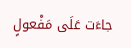جاءَت عَلَى مَفْعولٍ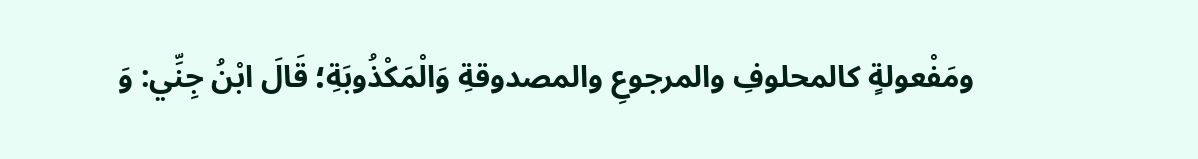ومَفْعولةٍ كالمحلوفِ والمرجوعِ والمصدوقةِ وَالْمَكْذُوبَةِ؛ قَالَ ابْنُ جِنِّي: وَ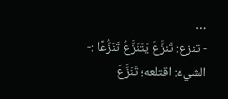…
- تنزع: تَنزَّعَ يَتَنَزَّعُ تَنَزُّعًا :- الشيءَ: اقتلعه؛ تَنَزَّعَ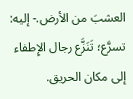العشبَ من الأرض.- إليه: تسرَّع؛ تَنَزَّع رجال الإِطفاء إلى مكان الحريق.